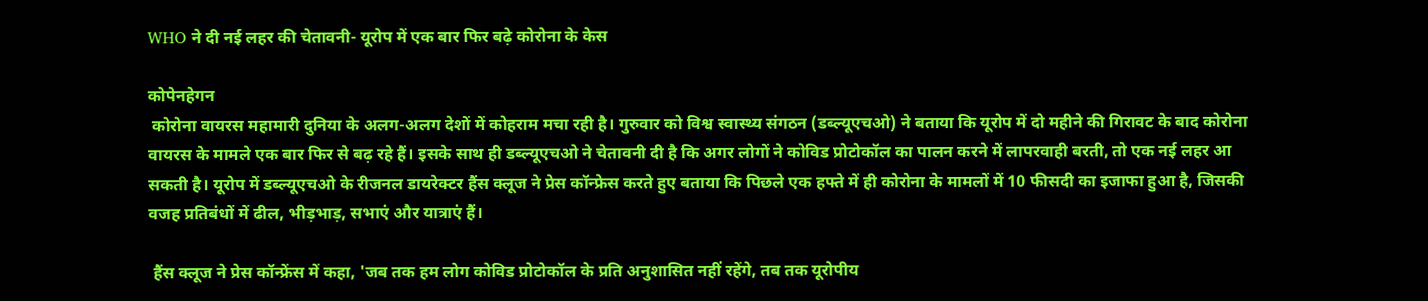WHO ने दी नई लहर की चेतावनी- यूरोप में एक बार फिर बढ़े कोरोना के केस

कोपेनहेगन
 कोरोना वायरस महामारी दुनिया के अलग-अलग देशों में कोहराम मचा रही है। गुरुवार को विश्व स्वास्थ्य संगठन (डब्ल्यूएचओ) ने बताया कि यूरोप में दो महीने की गिरावट के बाद कोरोना वायरस के मामले एक बार फिर से बढ़ रहे हैं। इसके साथ ही डब्ल्यूएचओ ने चेतावनी दी है कि अगर लोगों ने कोविड प्रोटोकॉल का पालन करने में लापरवाही बरती, तो एक नई लहर आ सकती है। यूरोप में डब्ल्यूएचओ के रीजनल डायरेक्टर हैंस क्लूज ने प्रेस कॉन्फ्रेस करते हुए बताया कि पिछले एक हफ्ते में ही कोरोना के मामलों में 10 फीसदी का इजाफा हुआ है, जिसकी वजह प्रतिबंधों में ढील, भीड़भाड़, सभाएं और यात्राएं हैं।

 हैंस क्लूज ने प्रेस कॉन्फ्रेंस में कहा, 'जब तक हम लोग कोविड प्रोटोकॉल के प्रति अनुशासित नहीं रहेंगे, तब तक यूरोपीय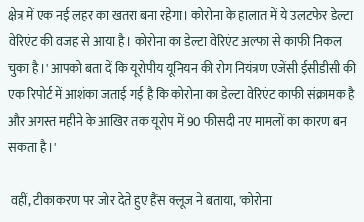क्षेत्र में एक नई लहर का खतरा बना रहेगा। कोरोना के हालात में ये उलटफेर डेल्टा वेरिएंट की वजह से आया है। कोरोना का डेल्टा वेरिएंट अल्फा से काफी निकल चुका है।' आपको बता दें कि यूरोपीय यूनियन की रोग नियंत्रण एजेंसी ईसीडीसी की एक रिपोर्ट में आशंका जताई गई है कि कोरोना का डेल्टा वेरिएंट काफी संक्रामक है और अगस्त महीने के आखिर तक यूरोप में 90 फीसदी नए मामलों का कारण बन सकता है।'

 वहीं, टीकाकरण पर जोर देते हुए हैंस क्लूज ने बताया, 'कोरोना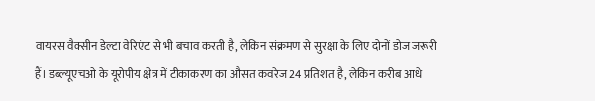वायरस वैक्सीन डेल्टा वेरिएंट से भी बचाव करती है, लेकिन संक्रमण से सुरक्षा के लिए दोनों डोज जरूरी हैं। डब्ल्यूएचओ के यूरोपीय क्षेत्र में टीकाकरण का औसत कवरेज 24 प्रतिशत है, लेकिन करीब आधे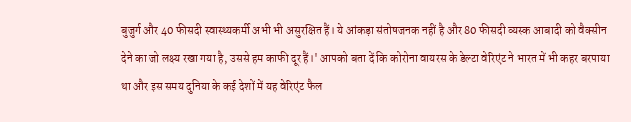बुजुर्ग और 40 फीसदी स्वास्थ्यकर्मी अभी भी असुरक्षित हैं। ये आंकड़ा संतोषजनक नहीं है और 80 फीसदी व्यस्क आबादी को वैक्सीन देने का जो लक्ष्य रखा गया है, उससे हम काफी दूर हैं।' आपको बता दें कि कोरोना वायरस के डेल्टा वेरिएंट ने भारत में भी कहर बरपाया था और इस समय दुनिया के कई देशों में यह वेरिएंट फैल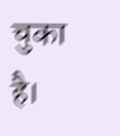चुका है।